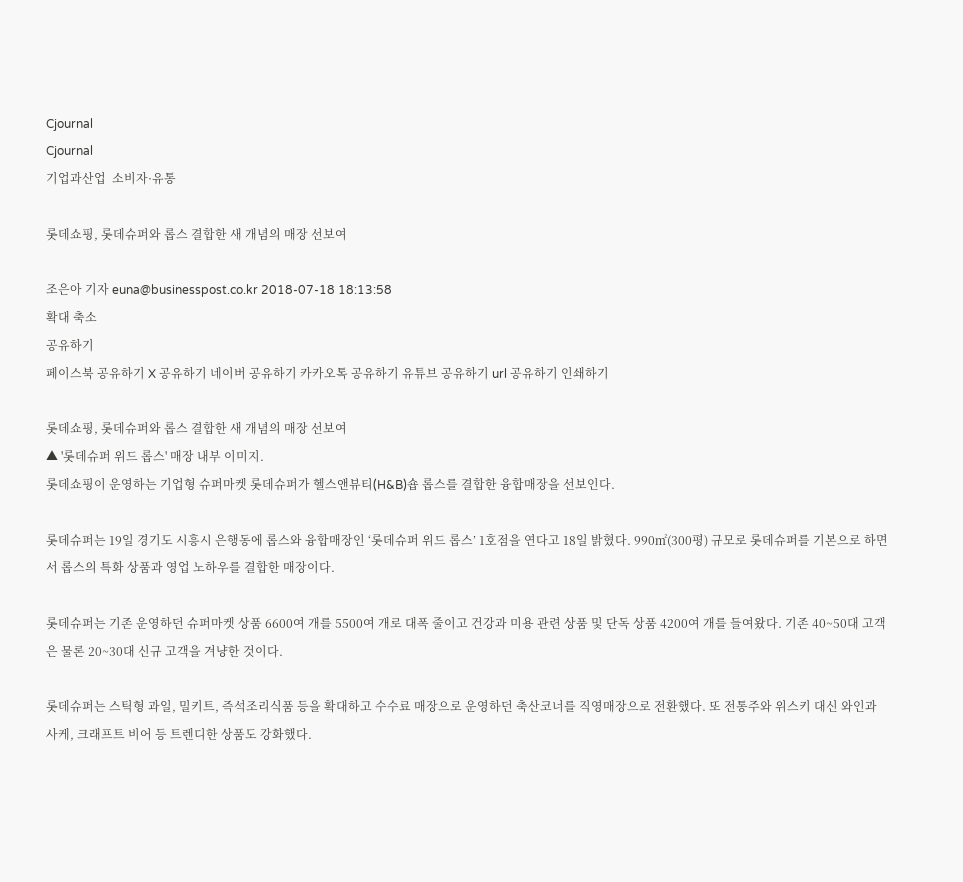Cjournal
Cjournal
기업과산업  소비자·유통

롯데쇼핑, 롯데슈퍼와 롭스 결합한 새 개념의 매장 선보여

조은아 기자 euna@businesspost.co.kr 2018-07-18 18:13:58
확대 축소
공유하기
페이스북 공유하기 X 공유하기 네이버 공유하기 카카오톡 공유하기 유튜브 공유하기 url 공유하기 인쇄하기

롯데쇼핑, 롯데슈퍼와 롭스 결합한 새 개념의 매장 선보여
▲ '롯데슈퍼 위드 롭스' 매장 내부 이미지.
롯데쇼핑이 운영하는 기업형 슈퍼마켓 롯데슈퍼가 헬스앤뷰티(H&B)숍 롭스를 결합한 융합매장을 선보인다.

롯데슈퍼는 19일 경기도 시흥시 은행동에 롭스와 융합매장인 ‘롯데슈퍼 위드 롭스’ 1호점을 연다고 18일 밝혔다. 990㎡(300평) 규모로 롯데슈퍼를 기본으로 하면서 롭스의 특화 상품과 영업 노하우를 결합한 매장이다.

롯데슈퍼는 기존 운영하던 슈퍼마켓 상품 6600여 개를 5500여 개로 대폭 줄이고 건강과 미용 관련 상품 및 단독 상품 4200여 개를 들여왔다. 기존 40~50대 고객은 물론 20~30대 신규 고객을 겨냥한 것이다.

롯데슈퍼는 스틱형 과일, 밀키트, 즉석조리식품 등을 확대하고 수수료 매장으로 운영하던 축산코너를 직영매장으로 전환했다. 또 전통주와 위스키 대신 와인과 사케, 크래프트 비어 등 트렌디한 상품도 강화했다.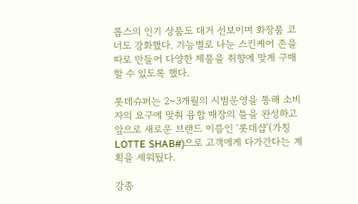롭스의 인기 상품도 대거 선보이며 화장품 코너도 강화했다. 기능별로 나눈 스킨케어 존을 따로 만들어 다양한 제품을 취향에 맞게 구매할 수 있도록 했다.

롯데슈퍼는 2~3개월의 시범운영을 통해 소비자의 요구에 맞춰 융합 매장의 틀을 완성하고 앞으로 새로운 브랜드 이름인 '롯데샵'(가칭 LOTTE SHAB#)으로 고객에게 다가간다는 계획을 세워뒀다.

강종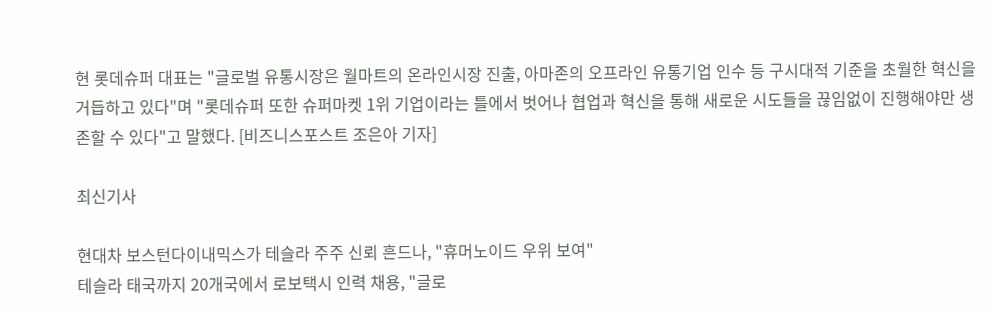현 롯데슈퍼 대표는 "글로벌 유통시장은 월마트의 온라인시장 진출, 아마존의 오프라인 유통기업 인수 등 구시대적 기준을 초월한 혁신을 거듭하고 있다"며 "롯데슈퍼 또한 슈퍼마켓 1위 기업이라는 틀에서 벗어나 협업과 혁신을 통해 새로운 시도들을 끊임없이 진행해야만 생존할 수 있다"고 말했다. [비즈니스포스트 조은아 기자]

최신기사

현대차 보스턴다이내믹스가 테슬라 주주 신뢰 흔드나, "휴머노이드 우위 보여"
테슬라 태국까지 20개국에서 로보택시 인력 채용, "글로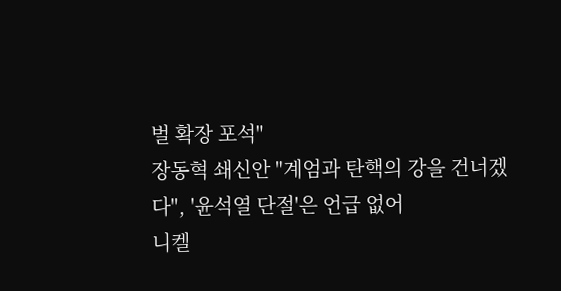벌 확장 포석"
장동혁 쇄신안 "계엄과 탄핵의 강을 건너겠다", '윤석열 단절'은 언급 없어
니켈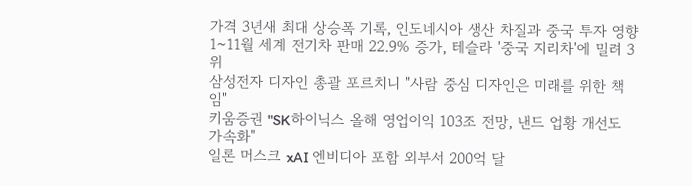가격 3년새 최대 상승폭 기록, 인도네시아 생산 차질과 중국 투자 영향
1~11월 세계 전기차 판매 22.9% 증가, 테슬라 '중국 지리차'에 밀려 3위
삼성전자 디자인 총괄 포르치니 "사람 중심 디자인은 미래를 위한 책임"
키움증권 "SK하이닉스 올해 영업이익 103조 전망, 낸드 업황 개선도 가속화"
일론 머스크 xAI 엔비디아 포함 외부서 200억 달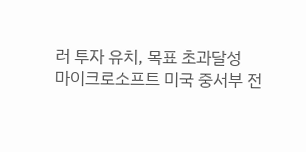러 투자 유치, 목표 초과달성
마이크로소프트 미국 중서부 전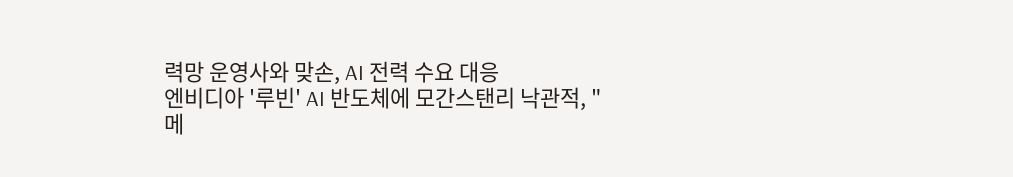력망 운영사와 맞손, AI 전력 수요 대응
엔비디아 '루빈' AI 반도체에 모간스탠리 낙관적, "메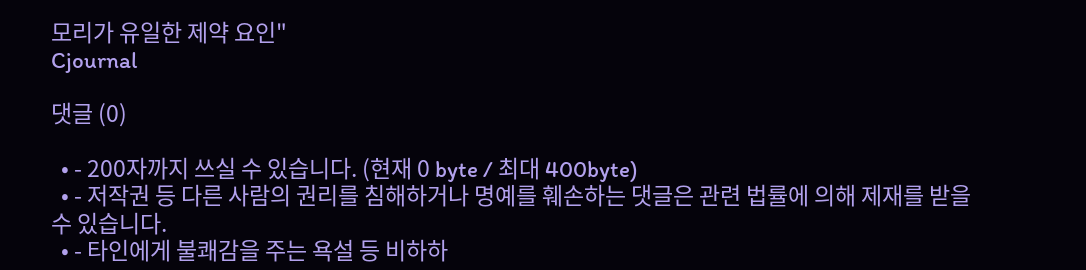모리가 유일한 제약 요인"
Cjournal

댓글 (0)

  • - 200자까지 쓰실 수 있습니다. (현재 0 byte / 최대 400byte)
  • - 저작권 등 다른 사람의 권리를 침해하거나 명예를 훼손하는 댓글은 관련 법률에 의해 제재를 받을 수 있습니다.
  • - 타인에게 불쾌감을 주는 욕설 등 비하하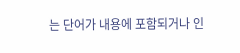는 단어가 내용에 포함되거나 인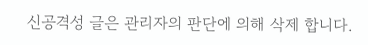신공격성 글은 관리자의 판단에 의해 삭제 합니다.